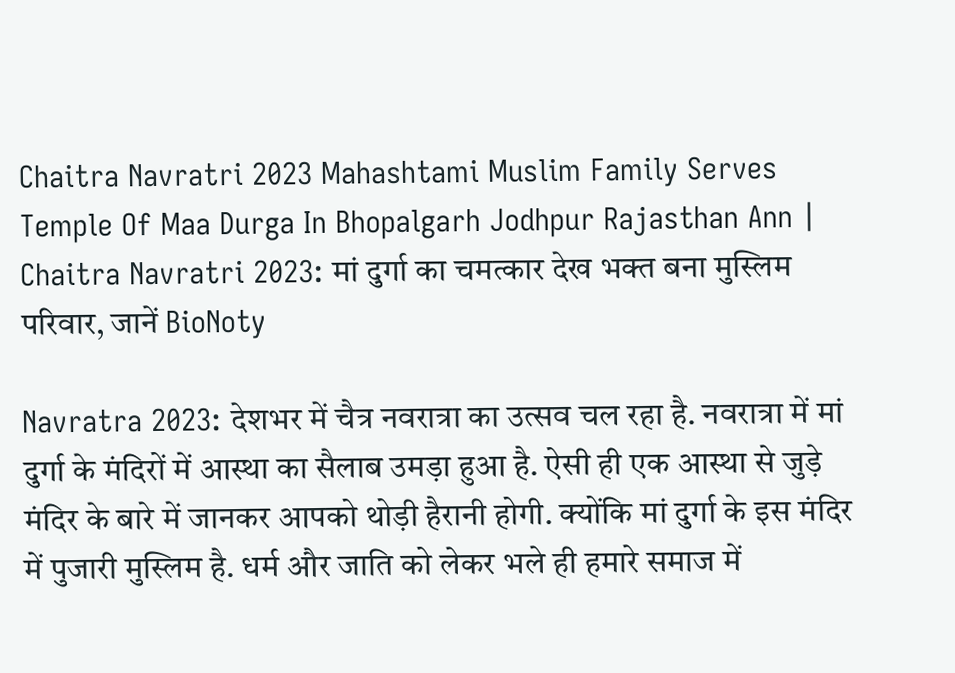Chaitra Navratri 2023 Mahashtami Muslim Family Serves Temple Of Maa Durga In Bhopalgarh Jodhpur Rajasthan Ann | Chaitra Navratri 2023: मां दुर्गा का चमत्कार देख भक्त बना मुस्लिम परिवार, जानें BioNoty

Navratra 2023: देशभर में चैत्र नवरात्रा का उत्सव चल रहा है. नवरात्रा में मां दुर्गा के मंदिरों में आस्था का सैलाब उमड़ा हुआ है. ऐसी ही एक आस्था से जुड़े मंदिर के बारे में जानकर आपको थोड़ी हैरानी होगी. क्योंकि मां दुर्गा के इस मंदिर में पुजारी मुस्लिम है. धर्म और जाति को लेकर भले ही हमारे समाज में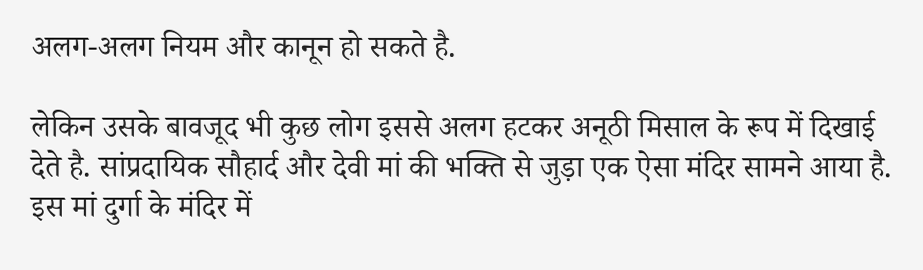अलग-अलग नियम और कानून हो सकते है.

लेकिन उसके बावजूद भी कुछ लोग इससे अलग हटकर अनूठी मिसाल के रूप में दिखाई देते है. सांप्रदायिक सौहार्द और देवी मां की भक्ति से जुड़ा एक ऐसा मंदिर सामने आया है. इस मां दुर्गा के मंदिर में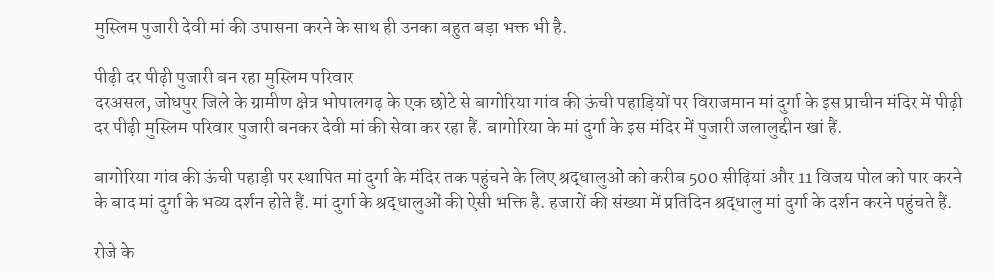मुस्लिम पुजारी देवी मां की उपासना करने के साथ ही उनका बहुत बड़ा भक्त भी है.

पीढ़ी दर पीढ़ी पुजारी बन रहा मुस्लिम परिवार
दरअसल, जोधपुर जिले के ग्रामीण क्षेत्र भोपालगढ़ के एक छोटे से बागोरिया गांव की ऊंची पहाड़ियों पर विराजमान मां दुर्गा के इस प्राचीन मंदिर में पीढ़ी दर पीढ़ी मुस्लिम परिवार पुजारी बनकर देवी मां की सेवा कर रहा हैं. बागोरिया के मां दुर्गा के इस मंदिर में पुजारी जलालुद्दीन खां हैं.

बागोरिया गांव की ऊंची पहाड़ी पर स्थापित मां दुर्गा के मंदिर तक पहुंचने के लिए श्रद्धालुओं को करीब 500 सीढ़ियां और 11 विजय पोल को पार करने के बाद मां दुर्गा के भव्य दर्शन होते हैं. मां दुर्गा के श्रद्धालुओं की ऐसी भक्ति है. हजारों की संख्या में प्रतिदिन श्रद्धालु मां दुर्गा के दर्शन करने पहुंचते हैं.

रोजे के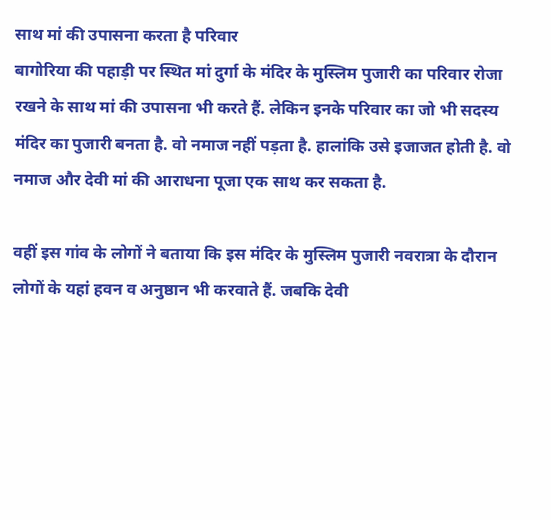साथ मां की उपासना करता है परिवार
बागोरिया की पहाड़ी पर स्थित मां दुर्गा के मंदिर के मुस्लिम पुजारी का परिवार रोजा रखने के साथ मां की उपासना भी करते हैं. लेकिन इनके परिवार का जो भी सदस्य मंदिर का पुजारी बनता है. वो नमाज नहीं पड़ता है. हालांकि उसे इजाजत होती है. वो नमाज और देवी मां की आराधना पूजा एक साथ कर सकता है.

वहीं इस गांव के लोगों ने बताया कि इस मंदिर के मुस्लिम पुजारी नवरात्रा के दौरान लोगों के यहां हवन व अनुष्ठान भी करवाते हैं. जबकि देवी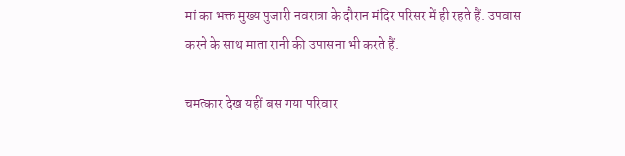मां का भक्त मुख्य पुजारी नवरात्रा के दौरान मंदिर परिसर में ही रहते हैं. उपवास करने के साथ माता रानी की उपासना भी करते हैं.

चमत्कार देख यहीं बस गया परिवार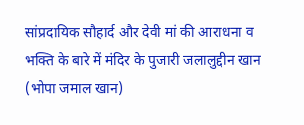सांप्रदायिक सौहार्द और देवी मां की आराधना व भक्ति के बारे में मंदिर के पुजारी जलालुद्दीन खान (भोपा जमाल खान)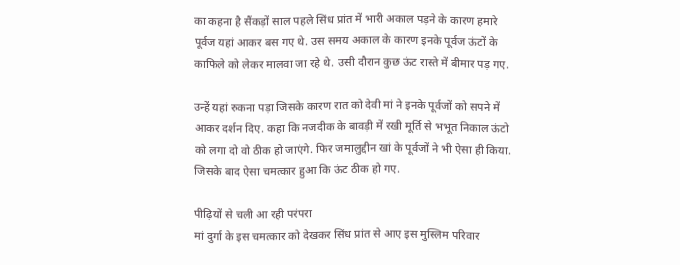का कहना है सैंकड़ों साल पहले सिंध प्रांत में भारी अकाल पड़ने के कारण हमारे पूर्वज यहां आकर बस गए थे. उस समय अकाल के कारण इनके पूर्वज ऊंटों के काफिले को लेकर मालवा जा रहे थे. उसी दौरान कुछ ऊंट रास्ते में बीमार पड़ गए.

उन्हें यहां रुकना पड़ा जिसके कारण रात को देवी मां ने इनके पूर्वजों को सपने में आकर दर्शन दिए. कहा कि नजदीक के बावड़ी में रखी मूर्ति से भभूत निकाल ऊंटो को लगा दो वो ठीक हो जाएंगे. फिर जमालुद्दीन खां के पूर्वजों ने भी ऐसा ही किया. जिसके बाद ऐसा चमत्कार हुआ कि ऊंट ठीक हो गए.

पीढ़ियों से चली आ रही परंपरा
मां दुर्गा के इस चमत्कार को देखकर सिंध प्रांत से आए इस मुस्लिम परिवार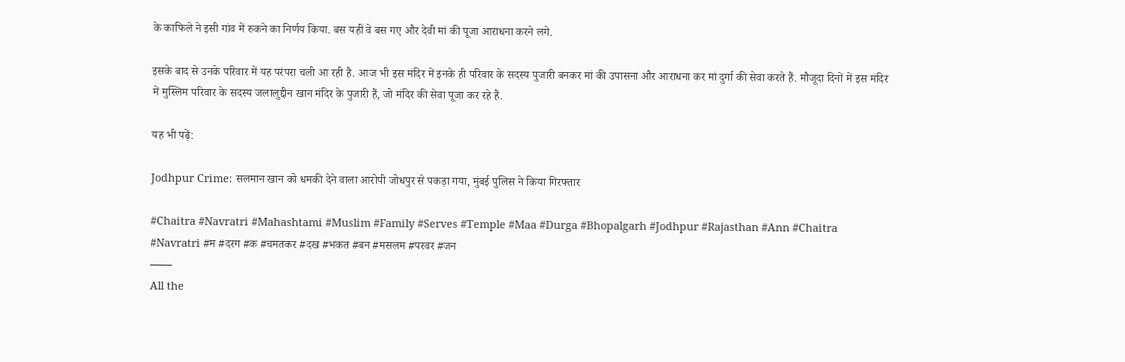के काफिले ने इसी गांव में रुकने का निर्णय किया. बस यहीं वे बस गए और देवी मां की पूजा आराधना करने लगे.

इसके बाद से उनके परिवार में यह परंपरा चली आ रही है. आज भी इस मंदिर में इनके ही परिवार के सदस्य पुजारी बनकर मां की उपासना और आराधना कर मां दुर्गा की सेवा करते हैं. मौजूदा दिनों में इस मंदिर में मुस्लिम परिवार के सदस्य जलालुद्दीन खान मंदिर के पुजारी हैं, जो मंदिर की सेवा पूजा कर रहे हैं.

यह भी पढ़ें:

Jodhpur Crime: सलमान खान को धमकी देने वाला आरोपी जोधपुर से पकड़ा गया, मुंबई पुलिस ने किया गिरफ्तार

#Chaitra #Navratri #Mahashtami #Muslim #Family #Serves #Temple #Maa #Durga #Bhopalgarh #Jodhpur #Rajasthan #Ann #Chaitra #Navratri #म #दरग #क #चमतकर #दख #भकत #बन #मसलम #परवर #जन
——
All the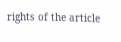rights of the article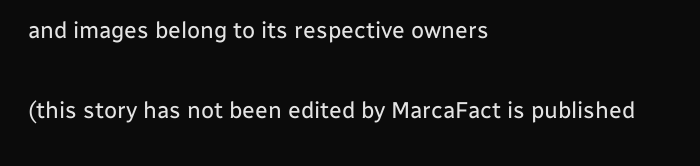and images belong to its respective owners

(this story has not been edited by MarcaFact is published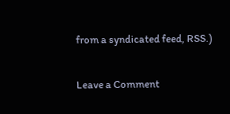from a syndicated feed, RSS.)

Leave a Comment